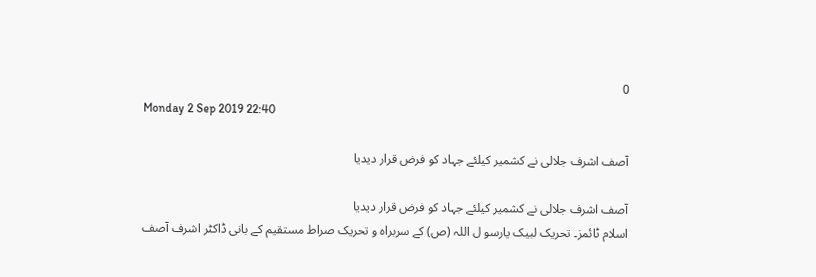0
Monday 2 Sep 2019 22:40

آصف اشرف جلالی نے کشمیر کیلئے جہاد کو فرض قرار دیدیا

آصف اشرف جلالی نے کشمیر کیلئے جہاد کو فرض قرار دیدیا
اسلام ٹائمز۔ تحریک لبیک یارسو ل اللہ (ص) کے سربراہ و تحریک صراط مستقیم کے بانی ڈاکٹر اشرف آصف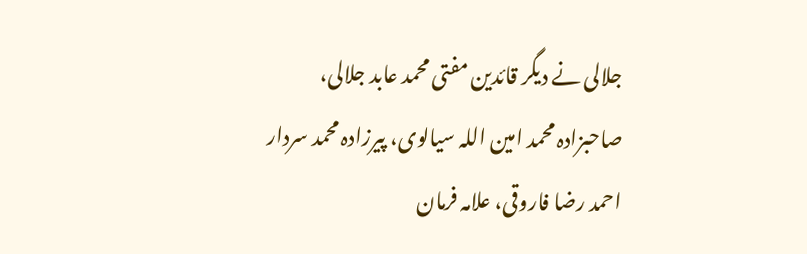جلالی نے دیگر قائدین مفتی محمد عابد جلالی، صاحبزادہ محمد امین اللہ سیالوی، پیرزادہ محمد سردار احمد رضا فاروقی، علامہ فرمان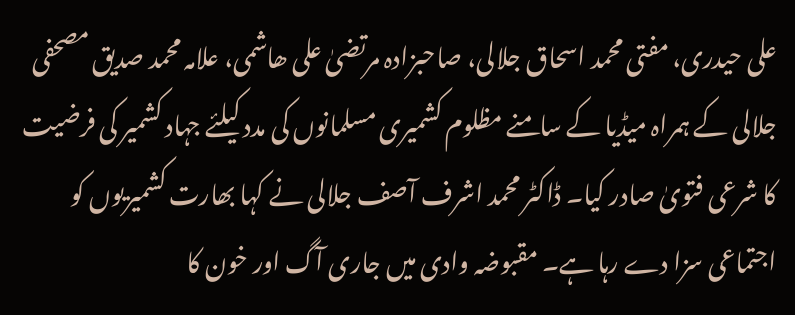علی حیدری، مفتی محمد اسحاق جلالی، صاحبزادہ مرتضیٰ علی ھاشمی، علامہ محمد صدیق مصحفی جلالی کے ہمراہ میڈیا کے سامنے مظلوم کشمیری مسلمانوں کی مدد کیلئے جہاد کشمیر کی فرضیت کا شرعی فتویٰ صادر کیا۔ ڈاکٹر محمد اشرف آصف جلالی نے کہا بھارت کشمیریوں کو اجتماعی سزا دے رہا ہے۔ مقبوضہ وادی میں جاری آگ اور خون کا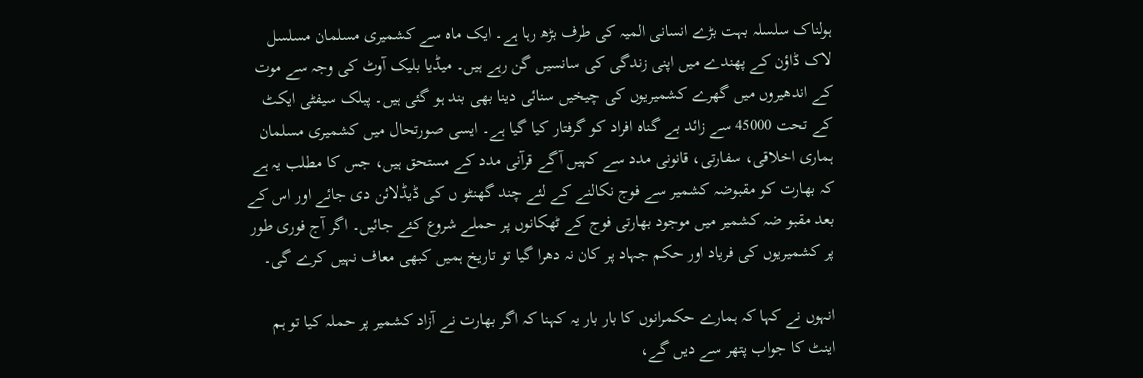ہولناک سلسلہ بہت بڑے انسانی المیہ کی طرف بڑھ رہا ہے۔ ایک ماہ سے کشمیری مسلمان مسلسل لاک ڈاؤن کے پھندے میں اپنی زندگی کی سانسیں گن رہے ہیں۔ میڈیا بلیک آوٹ کی وجہ سے موت کے اندھیروں میں گھرے کشمیریوں کی چیخیں سنائی دینا بھی بند ہو گئی ہیں۔ پبلک سیفٹی ایکٹ کے تحت 45000 سے زائد بے گناہ افراد کو گرفتار کیا گیا ہے۔ ایسی صورتحال میں کشمیری مسلمان ہماری اخلاقی، سفارتی، قانونی مدد سے کہیں آگے قرآنی مدد کے مستحق ہیں، جس کا مطلب یہ ہے کہ بھارت کو مقبوضہ کشمیر سے فوج نکالنے کے لئے چند گھنٹو ں کی ڈیڈلائن دی جائے اور اس کے بعد مقبو ضہ کشمیر میں موجود بھارتی فوج کے ٹھکانوں پر حملے شروع کئے جائیں۔ اگر آج فوری طور پر کشمیریوں کی فریاد اور حکم جہاد پر کان نہ دھرا گیا تو تاریخ ہمیں کبھی معاف نہیں کرے گی۔

انہوں نے کہا کہ ہمارے حکمرانوں کا بار بار یہ کہنا کہ اگر بھارت نے آزاد کشمیر پر حملہ کیا تو ہم اینٹ کا جواب پتھر سے دیں گے،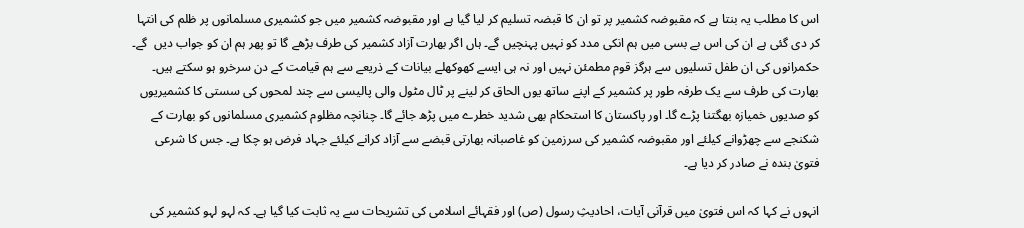اس کا مطلب یہ بنتا ہے کہ مقبوضہ کشمیر پر تو ان کا قبضہ تسلیم کر لیا گیا ہے اور مقبوضہ کشمیر میں جو کشمیری مسلمانوں پر ظلم کی انتہا کر دی گئی ہے ان کی اس بے بسی میں ہم انکی مدد کو نہیں پہنچیں گے۔ ہاں اگر بھارت آزاد کشمیر کی طرف بڑھے گا تو پھر ہم ان کو جواب دیں  گے۔ حکمرانوں کی ان طفل تسلیوں سے ہرگز قوم مطمئن نہیں اور نہ ہی ایسے کھوکھلے بیانات کے ذریعے سے ہم قیامت کے دن سرخرو ہو سکتے ہیں۔ بھارت کی طرف سے یک طرفہ طور پر کشمیر کے اپنے ساتھ یوں الحاق کر لینے پر ٹال مٹول والی پالیسی سے چند لمحوں کی سستی کا کشمیریوں کو صدیوں خمیازہ بھگتنا پڑے گا۔ اور پاکستان کا استحکام بھی شدید خطرے میں پڑھ جائے گا۔ چنانچہ مظلوم کشمیری مسلمانوں کو بھارت کے شکنجے سے چھڑوانے کیلئے اور مقبوضہ کشمیر کی سرزمین کو غاصبانہ بھارتی قبضے سے آزاد کرانے کیلئے جہاد فرض ہو چکا ہے۔ جس کا شرعی فتویٰ بندہ نے صادر کر دیا ہے۔

انہوں نے کہا کہ اس فتویٰ میں قرآنی آیات، احادیثِ رسول (ص) اور فقہائے اسلامی کی تشریحات سے یہ ثابت کیا گیا ہے۔ کہ لہو لہو کشمیر کی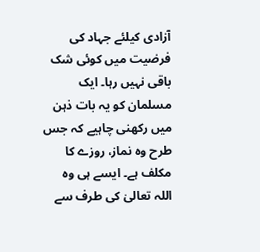آزادی کیلئے جہاد کی فرضیت میں کوئی شک باقی نہیں رہا۔ ایک مسلمان کو یہ بات ذہن میں رکھنی چاہیے کہ جس طرح وہ نماز، روزے کا مکلف ہے۔ ایسے ہی وہ اللہ تعالیٰ کی طرف سے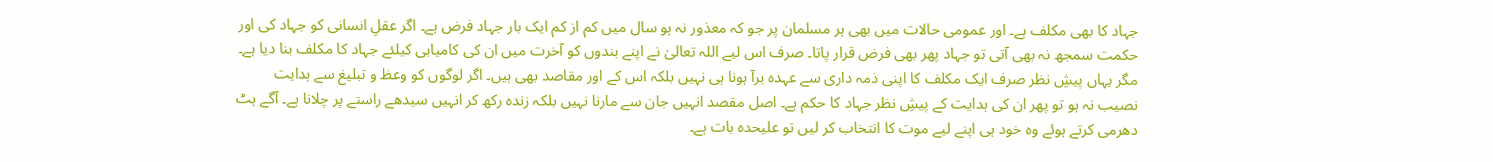جہاد کا بھی مکلف ہے۔ اور عمومی حالات میں بھی ہر مسلمان پر جو کہ معذور نہ ہو سال میں کم از کم ایک بار جہاد فرض ہے۔ اگر عقلِ انسانی کو جہاد کی اور حکمت سمجھ نہ بھی آتی تو جہاد پھر بھی فرض قرار پاتا۔ صرف اس لیے اللہ تعالیٰ نے اپنے بندوں کو آخرت میں ان کی کامیابی کیلئے جہاد کا مکلف بنا دیا ہے۔ مگر یہاں پیشِ نظر صرف ایک مکلف کا اپنی ذمہ داری سے عہدہ برآ ہونا ہی نہیں بلکہ اس کے اور مقاصد بھی ہیں۔ اگر لوگوں کو وعظ و تبلیغ سے ہدایت نصیب نہ ہو تو پھر ان کی ہدایت کے پیشِ نظر جہاد کا حکم ہے۔ اصل مقصد انہیں جان سے مارنا نہیں بلکہ زندہ رکھ کر انہیں سیدھے راستے پر چلانا ہے۔ آگے ہٹ دھرمی کرتے ہوئے وہ خود ہی اپنے لیے موت کا انتخاب کر لیں تو علیحدہ بات ہے۔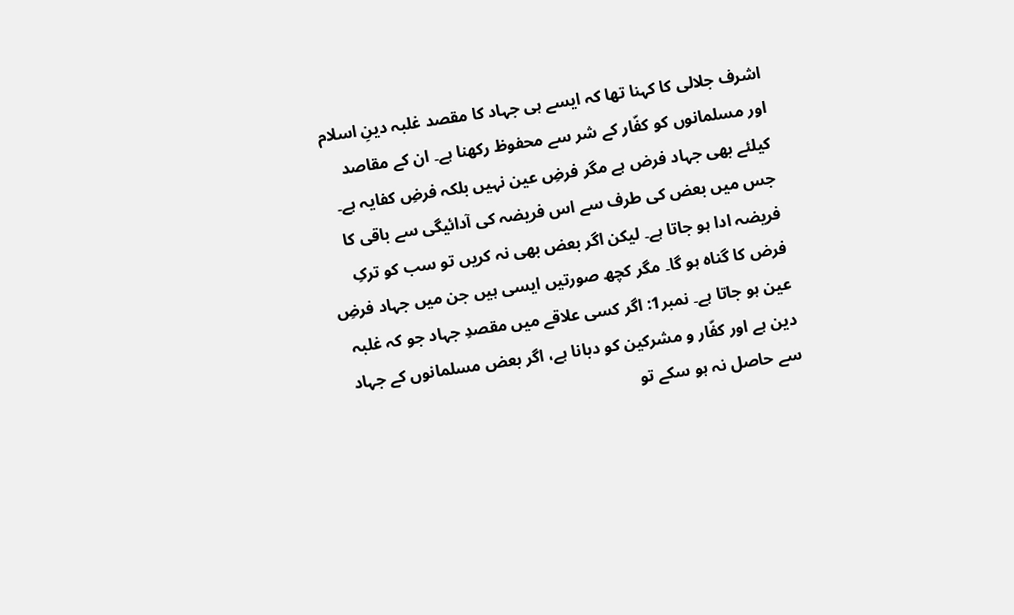اشرف جلالی کا کہنا تھا کہ ایسے ہی جہاد کا مقصد غلبہ دینِ اسلام اور مسلمانوں کو کفّار کے شر سے محفوظ رکھنا ہے۔ ان کے مقاصد کیلئے بھی جہاد فرض ہے مگر فرضِ عین نہیں بلکہ فرضِ کفایہ ہے۔ جس میں بعض کی طرف سے اس فریضہ کی آدائیگی سے باقی کا فریضہ ادا ہو جاتا ہے۔ لیکن اگر بعض بھی نہ کریں تو سب کو ترکِ فرض کا گناہ ہو گا۔ مگر کچھ صورتیں ایسی ہیں جن میں جہاد فرضِ عین ہو جاتا ہے۔ نمبر1: اگر کسی علاقے میں مقصدِ جہاد جو کہ غلبہ دین ہے اور کفّار و مشرکین کو دبانا ہے، اگر بعض مسلمانوں کے جہاد سے حاصل نہ ہو سکے تو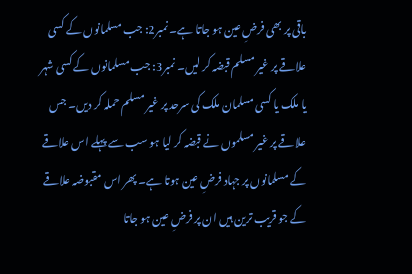باقی پر بھی فرضِ عین ہو جاتا ہے۔ نمبر2: جب مسلمانوں کے کسی علاقے پر غیر مسلم قبضہ کر لیں۔ نمبر3: جب مسلمانوں کے کسی شہر یا ملک یا کسی مسلمان ملک کی سرحد پر غیر مسلم حملہ کر دیں۔ جس علاقے پر غیر مسلموں نے قبضہ کر لیا ہو سب سے پہلے اس علاقے کے مسلمانوں پر جہاد فرضِ عین ہوتا ہے۔ پھر اس مقبوضہ علاقے کے جو قریب ترین ہیں ان پر فرضِ عین ہو جاتا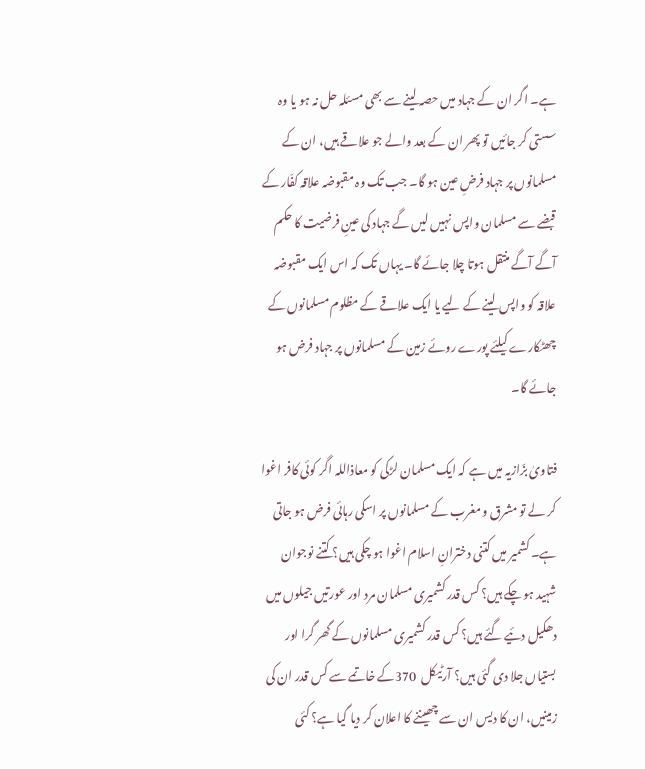ہے۔ اگر ان کے جہاد میں حصہ لینے سے بھی مسئلہ حل نہ ہو یا وہ سستی کر جائیں تو پھر ان کے بعد والے جو علاقے ہیں، ان کے مسلمانوں پر جہاد فرضِ عین ہو گا۔ جب تک وہ مقبوضہ علاقہ کفّار کے قبضے سے مسلمان واپس نہیں لیں گے جہاد کی عینِ فرضیت کا حکم آگے آگے منتقل ہوتا چلا جائے گا۔ یہاں تک کہ اس ایک مقبوضہ علاقہ کو واپس لینے کے لیے یا ایک علاقے کے مظلوم مسلمانوں کے چھٹکارے کیلئے پورے روئے زمین کے مسلمانوں پر جہاد فرض ہو جائے گا۔

فتاویٰ بزّازیہ میں ہے کہ ایک مسلمان لڑکی کو معاذاللہ اگر کوئی کافر اغوا کر لے تو مشرق و مغرب کے مسلمانوں پر اسکی رہائی فرض ہو جاتی ہے۔ کشمیر میں کتنی دخترانِ اسلام اغوا ہو چکی ہیں؟ کتنے نوجوان شہید ہو چکے ہیں؟ کس قدر کشمیری مسلمان مرد اور عورتیں جیلوں میں دھکیل دئیے گئے ہیں؟ کس قدر کشمیری مسلمانوں کے گھر گرا اور بستیاں جلا دی گئی ہیں؟ آرٹیکل  370کے خاتمے سے کس قدر ان کی زمینیں، ان کا دیس ان سے چھیننے کا اعلان کر دیا گیا ہے؟ کئی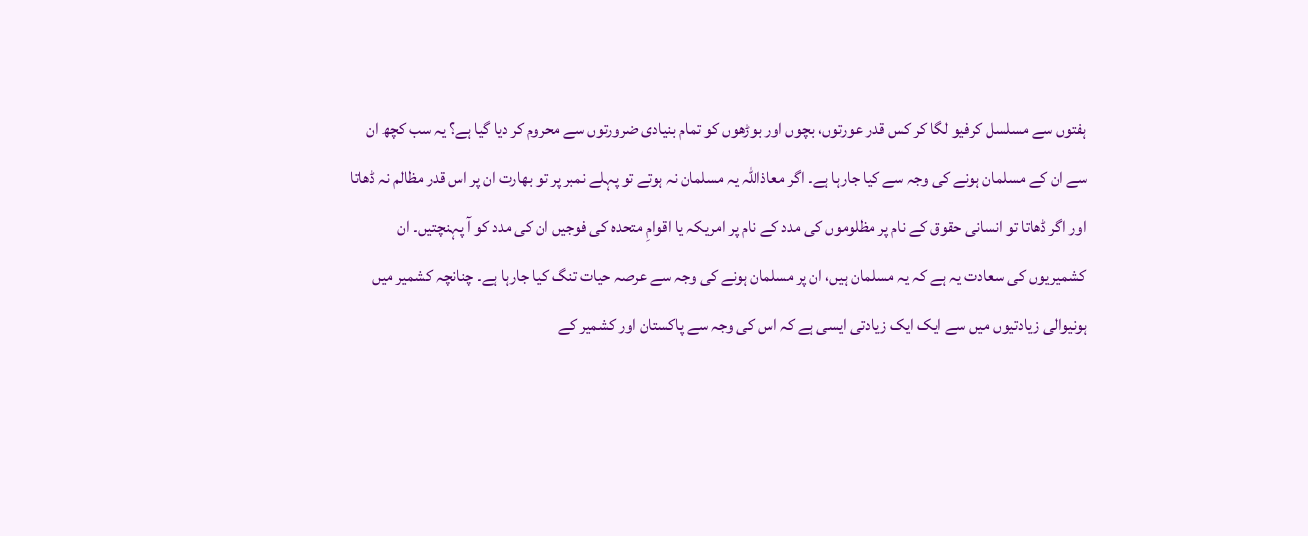ہفتوں سے مسلسل کرفیو لگا کر کس قدر عورتوں، بچوں اور بوڑھوں کو تمام بنیادی ضرورتوں سے محروم کر دیا گیا ہے؟ یہ سب کچھ ان سے ان کے مسلمان ہونے کی وجہ سے کیا جارہا ہے۔ اگر معاذاللہ یہ مسلمان نہ ہوتے تو پہلے نمبر پر تو بھارت ان پر اس قدر مظالم نہ ڈھاتا اور اگر ڈھاتا تو انسانی حقوق کے نام پر مظلوموں کی مدد کے نام پر امریکہ یا اقوامِ متحدہ کی فوجیں ان کی مدد کو آ پہنچتیں۔ ان کشمیریوں کی سعادت یہ ہے کہ یہ مسلمان ہیں، ان پر مسلمان ہونے کی وجہ سے عرصہ حیات تنگ کیا جارہا ہے۔ چنانچہ کشمیر میں ہونیوالی زیادتیوں میں سے ایک ایک زیادتی ایسی ہے کہ اس کی وجہ سے پاکستان اور کشمیر کے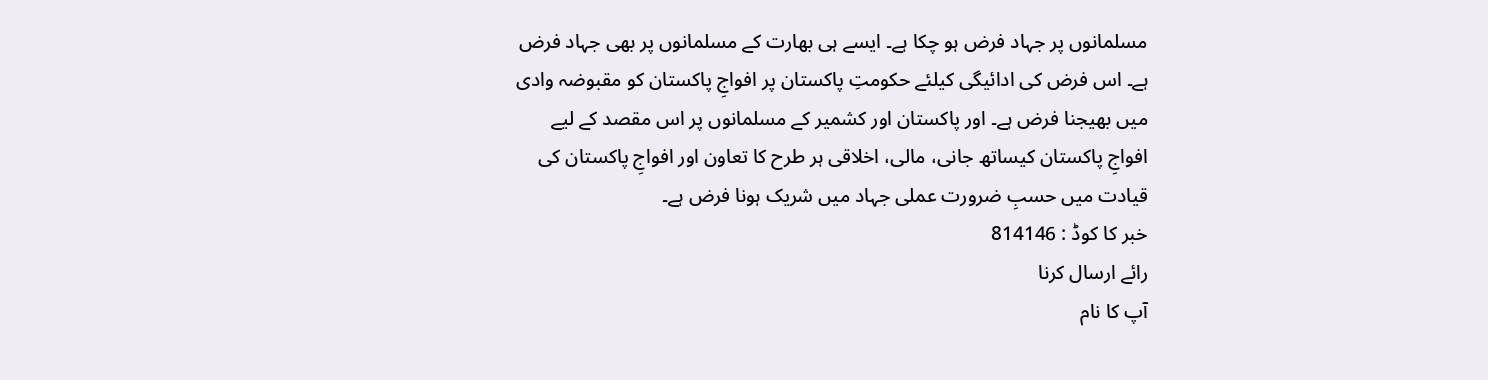مسلمانوں پر جہاد فرض ہو چکا ہے۔ ایسے ہی بھارت کے مسلمانوں پر بھی جہاد فرض ہے۔ اس فرض کی ادائیگی کیلئے حکومتِ پاکستان پر افواجِ پاکستان کو مقبوضہ وادی میں بھیجنا فرض ہے۔ اور پاکستان اور کشمیر کے مسلمانوں پر اس مقصد کے لیے افواجِ پاکستان کیساتھ جانی، مالی، اخلاقی ہر طرح کا تعاون اور افواجِ پاکستان کی قیادت میں حسبِ ضرورت عملی جہاد میں شریک ہونا فرض ہے۔
خبر کا کوڈ : 814146
رائے ارسال کرنا
آپ کا نام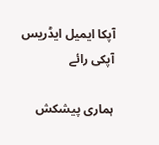آپکا ایمیل ایڈریس
آپکی رائے

ہماری پیشکش